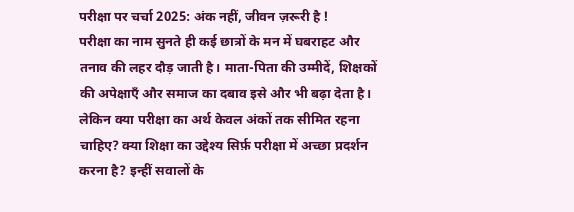परीक्षा पर चर्चा 2025: अंक नहीं, जीवन ज़रूरी है !
परीक्षा का नाम सुनते ही कई छात्रों के मन में घबराहट और तनाव की लहर दौड़ जाती है। माता-पिता की उम्मीदें, शिक्षकों की अपेक्षाएँ और समाज का दबाव इसे और भी बढ़ा देता है। लेकिन क्या परीक्षा का अर्थ केवल अंकों तक सीमित रहना चाहिए? क्या शिक्षा का उद्देश्य सिर्फ़ परीक्षा में अच्छा प्रदर्शन करना है? इन्हीं सवालों के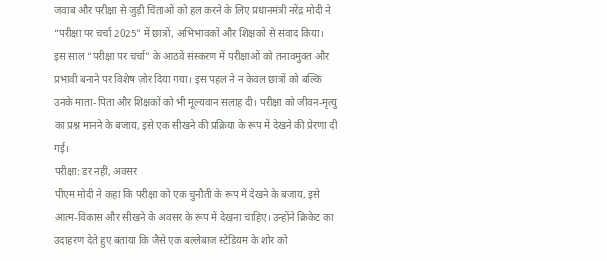जवाब और परीक्षा से जुड़ी चिंताओं को हल करने के लिए प्रधानमंत्री नरेंद्र मोदी ने “परीक्षा पर चर्चा 2025” में छात्रों, अभिभावकों और शिक्षकों से संवाद किया।
इस साल “परीक्षा पर चर्चा” के आठवें संस्करण में परीक्षाओं को तनावमुक्त और प्रभावी बनाने पर विशेष ज़ोर दिया गया। इस पहल ने न केवल छात्रों को बल्कि उनके माता-पिता और शिक्षकों को भी मूल्यवान सलाह दी। परीक्षा को जीवन-मृत्यु का प्रश्न मानने के बजाय, इसे एक सीखने की प्रक्रिया के रूप में देखने की प्रेरणा दी गई।
परीक्षा: डर नहीं, अवसर
पीएम मोदी ने कहा कि परीक्षा को एक चुनौती के रूप में देखने के बजाय, इसे आत्म-विकास और सीखने के अवसर के रूप में देखना चाहिए। उन्होंने क्रिकेट का उदाहरण देते हुए बताया कि जैसे एक बल्लेबाज स्टेडियम के शोर को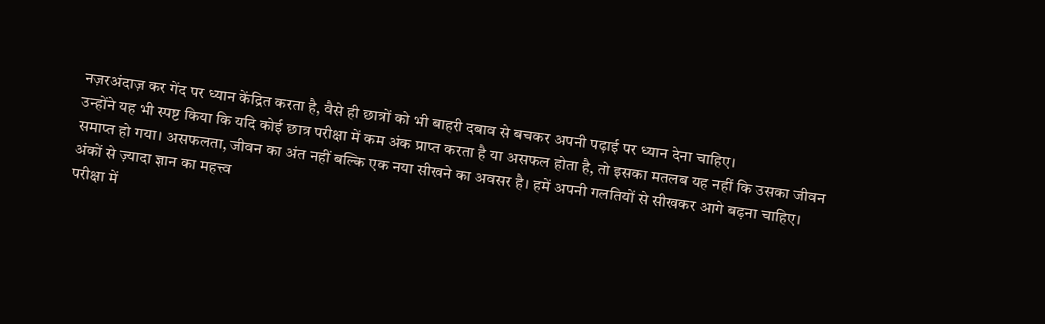नज़रअंदाज़ कर गेंद पर ध्यान केंद्रित करता है, वैसे ही छात्रों को भी बाहरी दबाव से बचकर अपनी पढ़ाई पर ध्यान देना चाहिए।
उन्होंने यह भी स्पष्ट किया कि यदि कोई छात्र परीक्षा में कम अंक प्राप्त करता है या असफल होता है, तो इसका मतलब यह नहीं कि उसका जीवन समाप्त हो गया। असफलता, जीवन का अंत नहीं बल्कि एक नया सीखने का अवसर है। हमें अपनी गलतियों से सीखकर आगे बढ़ना चाहिए।
अंकों से ज़्यादा ज्ञान का महत्त्व
परीक्षा में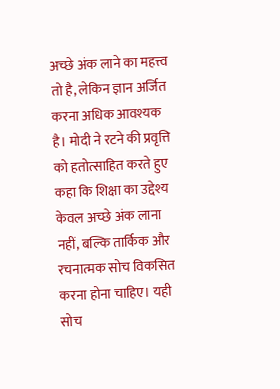अच्छे अंक लाने का महत्त्व तो है, लेकिन ज्ञान अर्जित करना अधिक आवश्यक है। मोदी ने रटने की प्रवृत्ति को हतोत्साहित करते हुए कहा कि शिक्षा का उद्देश्य केवल अच्छे अंक लाना नहीं, बल्कि तार्किक और रचनात्मक सोच विकसित करना होना चाहिए। यही सोच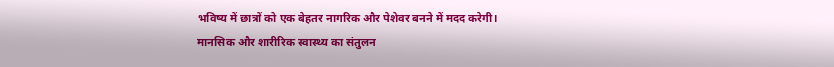भविष्य में छात्रों को एक बेहतर नागरिक और पेशेवर बनने में मदद करेगी।
मानसिक और शारीरिक स्वास्थ्य का संतुलन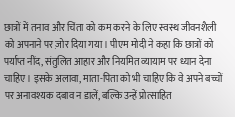छात्रों में तनाव और चिंता को कम करने के लिए स्वस्थ जीवनशैली को अपनाने पर ज़ोर दिया गया। पीएम मोदी ने कहा कि छात्रों को पर्याप्त नींद, संतुलित आहार और नियमित व्यायाम पर ध्यान देना चाहिए। इसके अलावा, माता-पिता को भी चाहिए कि वे अपने बच्चों पर अनावश्यक दबाव न डालें, बल्कि उन्हें प्रोत्साहित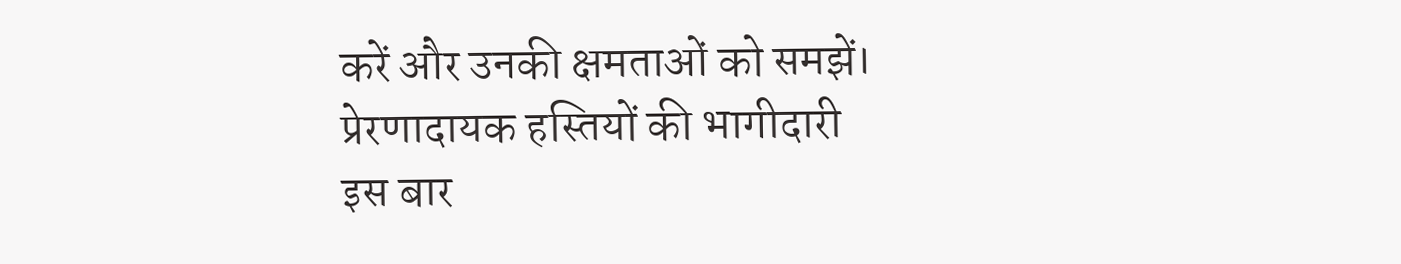करें और उनकी क्षमताओं को समझें।
प्रेरणादायक हस्तियों की भागीदारी
इस बार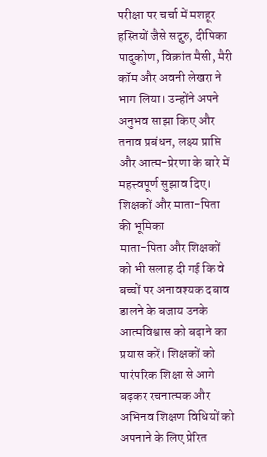परीक्षा पर चर्चा में मशहूर हस्तियों जैसे सद्गुरु, दीपिका पादुकोण, विक्रांत मैसी, मैरी कॉम और अवनी लेखरा ने भाग लिया। उन्होंने अपने अनुभव साझा किए और तनाव प्रबंधन, लक्ष्य प्राप्ति और आत्म-प्रेरणा के बारे में महत्त्वपूर्ण सुझाव दिए।
शिक्षकों और माता-पिता की भूमिका
माता-पिता और शिक्षकों को भी सलाह दी गई कि वे बच्चों पर अनावश्यक दबाव डालने के बजाय उनके आत्मविश्वास को बढ़ाने का प्रयास करें। शिक्षकों को पारंपरिक शिक्षा से आगे बढ़कर रचनात्मक और अभिनव शिक्षण विधियों को अपनाने के लिए प्रेरित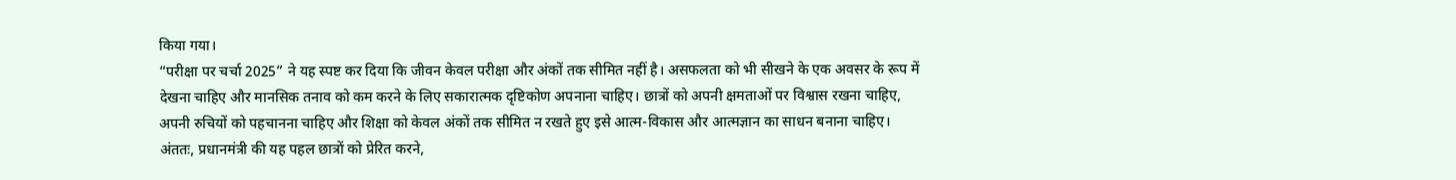किया गया।
“परीक्षा पर चर्चा 2025” ने यह स्पष्ट कर दिया कि जीवन केवल परीक्षा और अंकों तक सीमित नहीं है। असफलता को भी सीखने के एक अवसर के रूप में देखना चाहिए और मानसिक तनाव को कम करने के लिए सकारात्मक दृष्टिकोण अपनाना चाहिए। छात्रों को अपनी क्षमताओं पर विश्वास रखना चाहिए, अपनी रुचियों को पहचानना चाहिए और शिक्षा को केवल अंकों तक सीमित न रखते हुए इसे आत्म-विकास और आत्मज्ञान का साधन बनाना चाहिए।
अंततः, प्रधानमंत्री की यह पहल छात्रों को प्रेरित करने,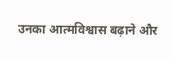उनका आत्मविश्वास बढ़ाने और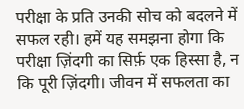परीक्षा के प्रति उनकी सोच को बदलने में सफल रही। हमें यह समझना होगा कि परीक्षा ज़िंदगी का सिर्फ़ एक हिस्सा है, न कि पूरी ज़िंदगी। जीवन में सफलता का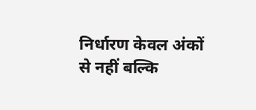निर्धारण केवल अंकों से नहीं बल्कि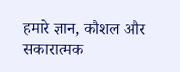हमारे ज्ञान, कौशल और सकारात्मक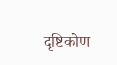दृष्टिकोण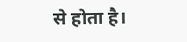से होता है।